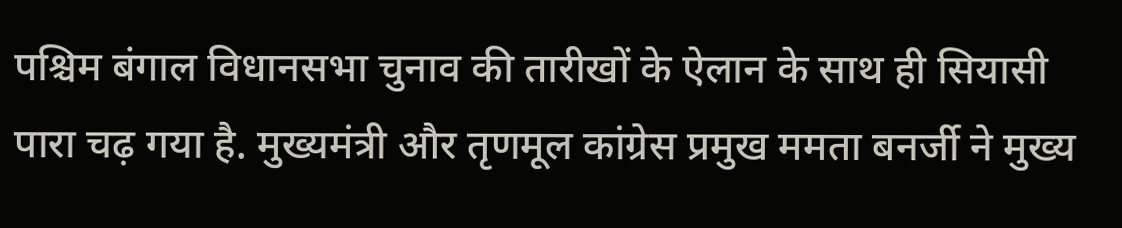पश्चिम बंगाल विधानसभा चुनाव की तारीखों के ऐलान के साथ ही सियासी पारा चढ़ गया है. मुख्यमंत्री और तृणमूल कांग्रेस प्रमुख ममता बनर्जी ने मुख्य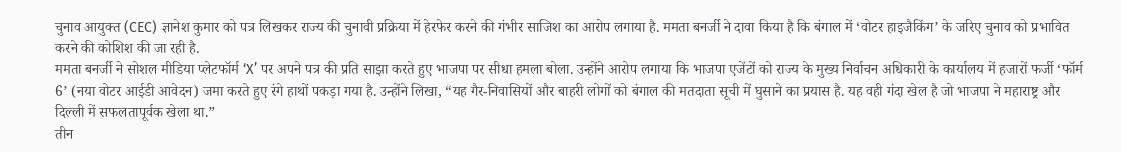चुनाव आयुक्त (CEC) ज्ञानेश कुमार को पत्र लिखकर राज्य की चुनावी प्रक्रिया में हेरफेर करने की गंभीर साजिश का आरोप लगाया है. ममता बनर्जी ने दावा किया है कि बंगाल में ‘वोटर हाइजैकिंग’ के जरिए चुनाव को प्रभावित करने की कोशिश की जा रही है.
ममता बनर्जी ने सोशल मीडिया प्लेटफॉर्म ‘X’ पर अपने पत्र की प्रति साझा करते हुए भाजपा पर सीधा हमला बोला. उन्होंने आरोप लगाया कि भाजपा एजेंटों को राज्य के मुख्य निर्वाचन अधिकारी के कार्यालय में हजारों फर्जी ‘फॉर्म 6’ (नया वोटर आईडी आवेदन) जमा करते हुए रंगे हाथों पकड़ा गया है. उन्होंने लिखा, “यह गैर-निवासियों और बाहरी लोगों को बंगाल की मतदाता सूची में घुसाने का प्रयास है. यह वही गंदा खेल है जो भाजपा ने महाराष्ट्र और दिल्ली में सफलतापूर्वक खेला था.”
तीन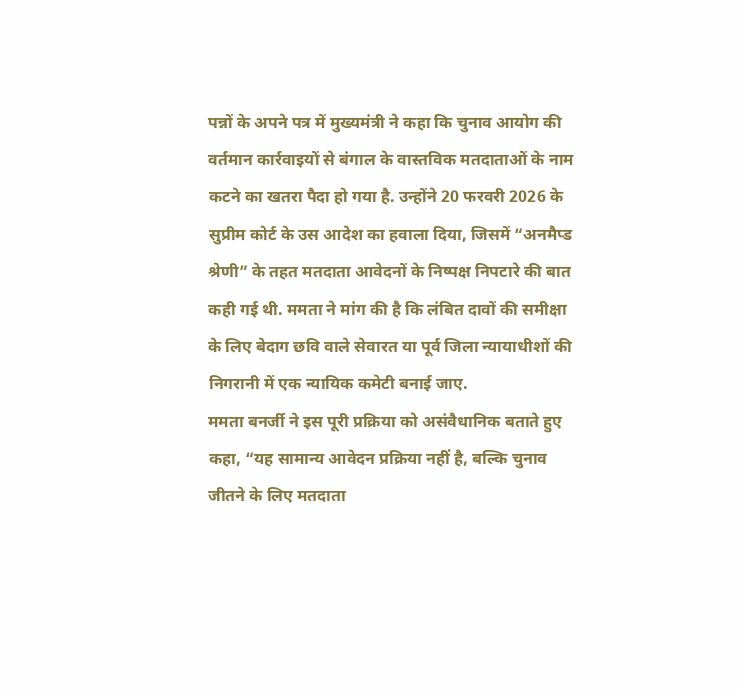पन्नों के अपने पत्र में मुख्यमंत्री ने कहा कि चुनाव आयोग की वर्तमान कार्रवाइयों से बंगाल के वास्तविक मतदाताओं के नाम कटने का खतरा पैदा हो गया है. उन्होंने 20 फरवरी 2026 के सुप्रीम कोर्ट के उस आदेश का हवाला दिया, जिसमें “अनमैप्ड श्रेणी” के तहत मतदाता आवेदनों के निष्पक्ष निपटारे की बात कही गई थी. ममता ने मांग की है कि लंबित दावों की समीक्षा के लिए बेदाग छवि वाले सेवारत या पूर्व जिला न्यायाधीशों की निगरानी में एक न्यायिक कमेटी बनाई जाए.
ममता बनर्जी ने इस पूरी प्रक्रिया को असंवैधानिक बताते हुए कहा, “यह सामान्य आवेदन प्रक्रिया नहीं है, बल्कि चुनाव जीतने के लिए मतदाता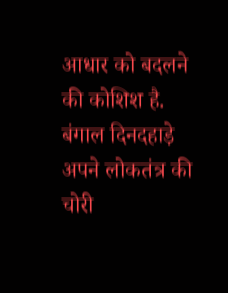आधार को बदलने की कोशिश है. बंगाल दिनदहाड़े अपने लोकतंत्र की चोरी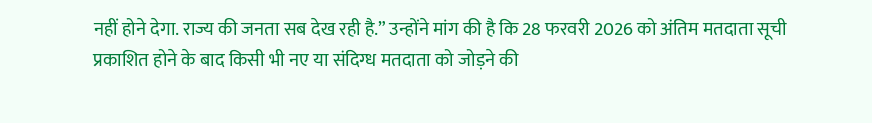नहीं होने देगा. राज्य की जनता सब देख रही है.” उन्होंने मांग की है कि 28 फरवरी 2026 को अंतिम मतदाता सूची प्रकाशित होने के बाद किसी भी नए या संदिग्ध मतदाता को जोड़ने की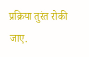प्रक्रिया तुरंत रोकी जाए.